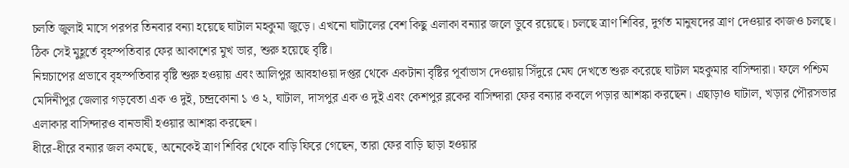চলতি জুলাই মাসে পরপর তিনবার বন্যা হয়েছে ঘাটাল মহকুমা জুড়ে। এখনো ঘাটালের বেশ কিছু এলাকা বন্যার জলে ডুবে রয়েছে। চলছে ত্রাণ শিবির, দুর্গত মানুষদের ত্রাণ দেওয়ার কাজও চলছে। ঠিক সেই মুহূর্তে বৃহস্পতিবার ফের আকাশের মুখ ভার, শুরু হয়েছে বৃষ্টি।
নিম্নচাপের প্রভাবে বৃহস্পতিবার বৃষ্টি শুরু হওয়ায় এবং আলিপুর আবহাওয়া দপ্তর থেকে একটানা বৃষ্টির পূর্বাভাস দেওয়ায় সিঁদুরে মেঘ দেখতে শুরু করেছে ঘাটাল মহকুমার বাসিন্দারা। ফলে পশ্চিম মেদিনীপুর জেলার গড়বেতা এক ও দুই, চন্দ্রকোনা ১ ও ২, ঘাটাল, দাসপুর এক ও দুই এবং কেশপুর ব্লকের বাসিন্দারা ফের বন্যার কবলে পড়ার আশঙ্কা করছেন। এছাড়াও ঘাটাল, খড়ার পৌরসভার এলাকার বাসিন্দারও বানভাষী হওয়ার আশঙ্কা করছেন।
ধীরে-ধীরে বন্যার জল কমছে, অনেকেই ত্রাণ শিবির থেকে বাড়ি ফিরে গেছেন, তারা ফের বাড়ি ছাড়া হওয়ার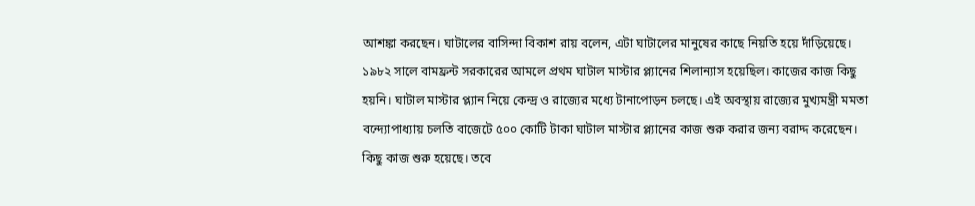আশঙ্কা করছেন। ঘাটালের বাসিন্দা বিকাশ রায় বলেন, এটা ঘাটালের মানুষের কাছে নিয়তি হয়ে দাঁড়িয়েছে। ১৯৮২ সালে বামফ্রন্ট সরকারের আমলে প্রথম ঘাটাল মাস্টার প্ল্যানের শিলান্যাস হয়েছিল। কাজের কাজ কিছু হয়নি। ঘাটাল মাস্টার প্ল্যান নিয়ে কেন্দ্র ও রাজ্যের মধ্যে টানাপোড়ন চলছে। এই অবস্থায় রাজ্যের মুখ্যমন্ত্রী মমতা বন্দ্যোপাধ্যায় চলতি বাজেটে ৫০০ কোটি টাকা ঘাটাল মাস্টার প্ল্যানের কাজ শুরু করার জন্য বরাদ্দ করেছেন।
কিছু কাজ শুরু হয়েছে। তবে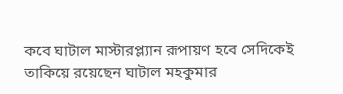কবে ঘাটাল মাস্টারপ্ল্যান রূপায়ণ হবে সেদিকেই তাকিয়ে রয়েছেন ঘাটাল মহকুমার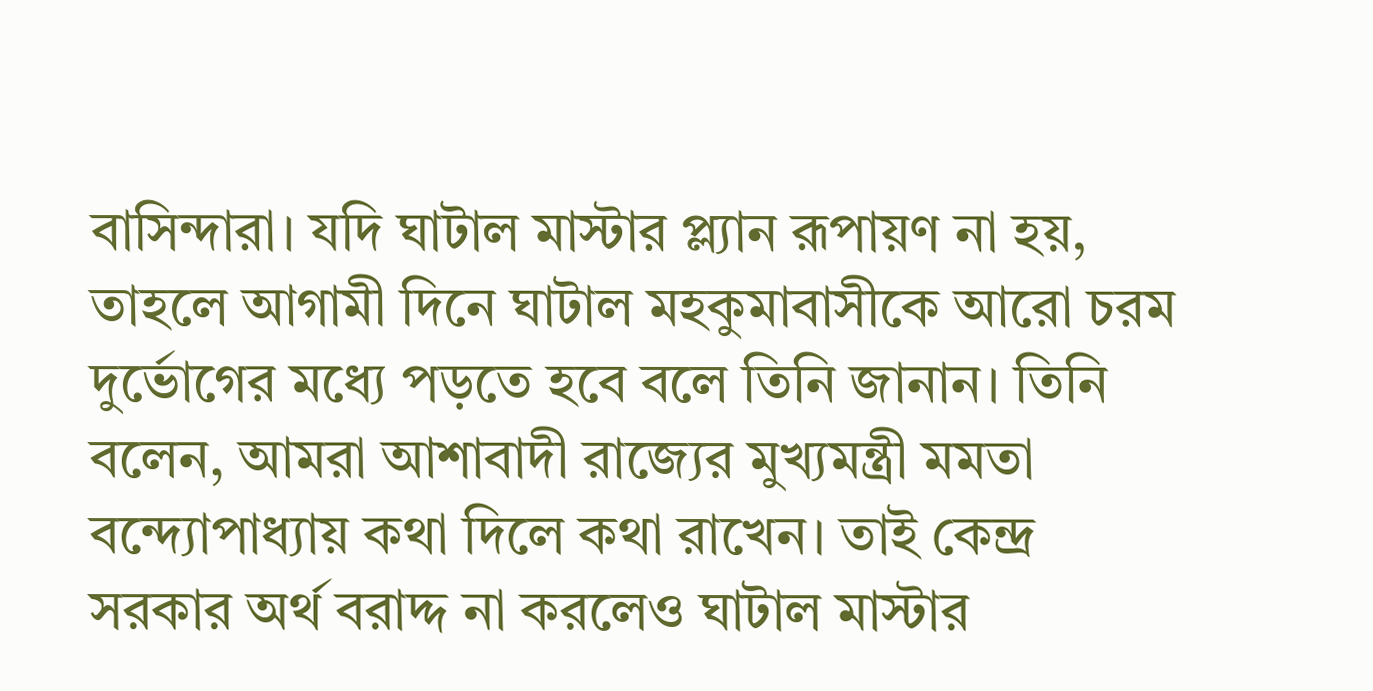বাসিন্দারা। যদি ঘাটাল মাস্টার প্ল্যান রূপায়ণ না হয়, তাহলে আগামী দিনে ঘাটাল মহকুমাবাসীকে আরো চরম দুর্ভোগের মধ্যে পড়তে হবে বলে তিনি জানান। তিনি বলেন, আমরা আশাবাদী রাজ্যের মুখ্যমন্ত্রী মমতা বন্দ্যোপাধ্যায় কথা দিলে কথা রাখেন। তাই কেন্দ্র সরকার অর্থ বরাদ্দ না করলেও ঘাটাল মাস্টার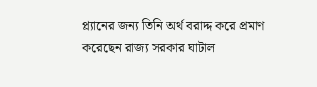প্ল্যানের জন্য তিনি অর্থ বরাদ্দ করে প্রমাণ করেছেন রাজ্য সরকার ঘাটাল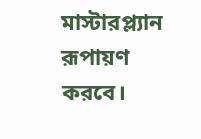মাস্টারপ্ল্যান রূপায়ণ করবে।